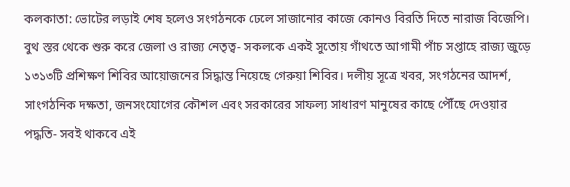কলকাতা: ভোটের লড়াই শেষ হলেও সংগঠনকে ঢেলে সাজানোর কাজে কোনও বিরতি দিতে নারাজ বিজেপি। বুথ স্তর থেকে শুরু করে জেলা ও রাজ্য নেতৃত্ব- সকলকে একই সুতোয় গাঁথতে আগামী পাঁচ সপ্তাহে রাজ্য জুড়ে ১৩১৩টি প্রশিক্ষণ শিবির আয়োজনের সিদ্ধান্ত নিয়েছে গেরুয়া শিবির। দলীয় সূত্রে খবর, সংগঠনের আদর্শ, সাংগঠনিক দক্ষতা, জনসংযোগের কৌশল এবং সরকারের সাফল্য সাধারণ মানুষের কাছে পৌঁছে দেওয়ার পদ্ধতি- সবই থাকবে এই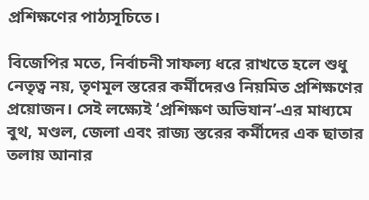প্রশিক্ষণের পাঠ্যসূচিতে।

বিজেপির মতে, নির্বাচনী সাফল্য ধরে রাখতে হলে শুধু নেতৃত্ব নয়, তৃণমূল স্তরের কর্মীদেরও নিয়মিত প্রশিক্ষণের প্রয়োজন। সেই লক্ষ্যেই ‘প্রশিক্ষণ অভিযান’-এর মাধ্যমে বুথ, মণ্ডল, জেলা এবং রাজ্য স্তরের কর্মীদের এক ছাতার তলায় আনার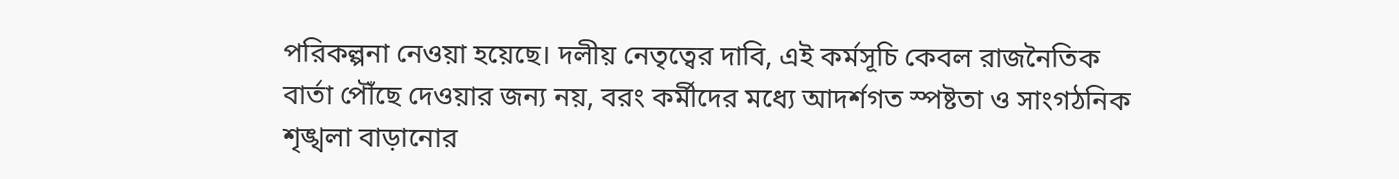পরিকল্পনা নেওয়া হয়েছে। দলীয় নেতৃত্বের দাবি, এই কর্মসূচি কেবল রাজনৈতিক বার্তা পৌঁছে দেওয়ার জন্য নয়, বরং কর্মীদের মধ্যে আদর্শগত স্পষ্টতা ও সাংগঠনিক শৃঙ্খলা বাড়ানোর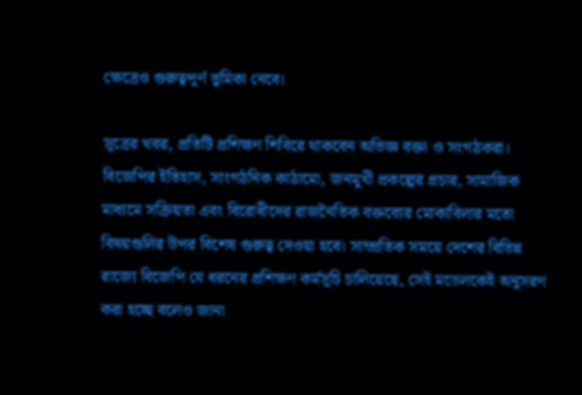ক্ষেত্রেও গুরুত্বপূর্ণ ভূমিকা নেবে।

সূত্রের খবর, প্রতিটি প্রশিক্ষণ শিবিরে থাকবেন অভিজ্ঞ বক্তা ও সংগঠকরা। বিজেপির ইতিহাস, সাংগঠনিক কাঠামো, জনমুখী প্রকল্পের প্রচার, সামাজিক মাধ্যমে সক্রিয়তা এবং বিরোধীদের রাজনৈতিক বক্তব্যের মোকাবিলার মতো বিষয়গুলির উপর বিশেষ গুরুত্ব দেওয়া হবে। সাম্প্রতিক সময়ে দেশের বিভিন্ন রাজ্যে বিজেপি যে ধরনের প্রশিক্ষণ কর্মসূচি চালিয়েছে, সেই মডেলকেই অনুসরণ করা হচ্ছে বলেও জানা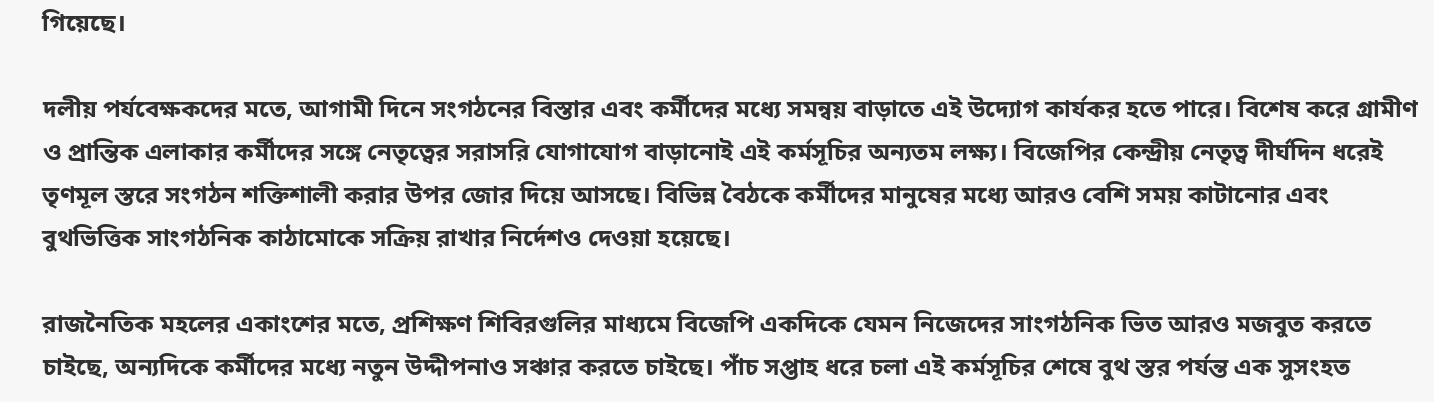গিয়েছে।

দলীয় পর্যবেক্ষকদের মতে, আগামী দিনে সংগঠনের বিস্তার এবং কর্মীদের মধ্যে সমন্বয় বাড়াতে এই উদ্যোগ কার্যকর হতে পারে। বিশেষ করে গ্রামীণ ও প্রান্তিক এলাকার কর্মীদের সঙ্গে নেতৃত্বের সরাসরি যোগাযোগ বাড়ানোই এই কর্মসূচির অন্যতম লক্ষ্য। বিজেপির কেন্দ্রীয় নেতৃত্ব দীর্ঘদিন ধরেই তৃণমূল স্তরে সংগঠন শক্তিশালী করার উপর জোর দিয়ে আসছে। বিভিন্ন বৈঠকে কর্মীদের মানুষের মধ্যে আরও বেশি সময় কাটানোর এবং বুথভিত্তিক সাংগঠনিক কাঠামোকে সক্রিয় রাখার নির্দেশও দেওয়া হয়েছে।

রাজনৈতিক মহলের একাংশের মতে, প্রশিক্ষণ শিবিরগুলির মাধ্যমে বিজেপি একদিকে যেমন নিজেদের সাংগঠনিক ভিত আরও মজবুত করতে চাইছে, অন্যদিকে কর্মীদের মধ্যে নতুন উদ্দীপনাও সঞ্চার করতে চাইছে। পাঁচ সপ্তাহ ধরে চলা এই কর্মসূচির শেষে বুথ স্তর পর্যন্ত এক সুসংহত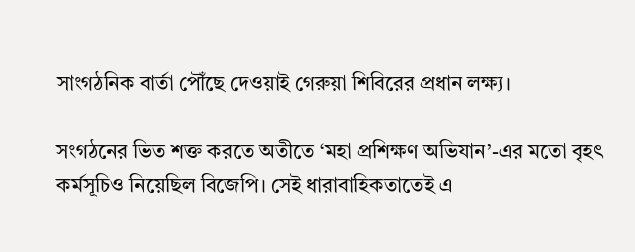সাংগঠনিক বার্তা পৌঁছে দেওয়াই গেরুয়া শিবিরের প্রধান লক্ষ্য।

সংগঠনের ভিত শক্ত করতে অতীতে ‘মহা প্রশিক্ষণ অভিযান’-এর মতো বৃহৎ কর্মসূচিও নিয়েছিল বিজেপি। সেই ধারাবাহিকতাতেই এ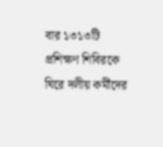বার ১৩১৩টি প্রশিক্ষণ শিবিরকে ঘিরে দলীয় কর্মীদের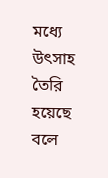মধ্যে উৎসাহ তৈরি হয়েছে বলে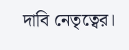দাবি নেতৃত্বের।